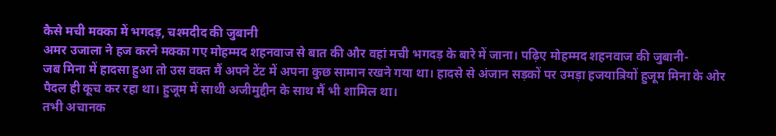कैसे मची मक्का में भगदड़, चश्मदीद की जुबानी
अमर उजाला ने हज करने मक्का गए मोहम्मद शहनवाज से बात की और वहां मची भगदड़ के बारे में जाना। पढ़िए मोहम्मद शहनवाज की जुबानी-
जब मिना में हादसा हुआ तो उस वक्त मैं अपने टेंट में अपना कुछ सामान रखने गया था। हादसे से अंजान सड़कों पर उमड़ा हजयात्रियों हुजूम मिना के ओर पैदल ही कूच कर रहा था। हुजूम में साथी अजीमुद्दीन के साथ मैं भी शामिल था।
तभी अचानक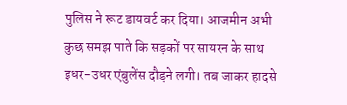पुलिस ने रूट डायवर्ट कर दिया। आजमीन अभी कुछ समझ पाते कि सड़कों पर सायरन के साथ इधर-उधर एंबुलेंस दौड़ने लगी। तब जाकर हादसे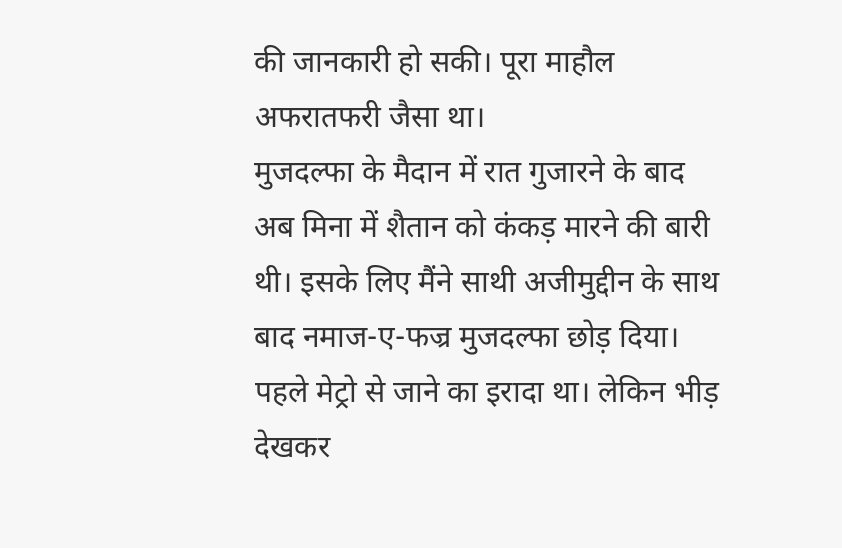की जानकारी हो सकी। पूरा माहौल अफरातफरी जैसा था।
मुजदल्फा के मैदान में रात गुजारने के बाद अब मिना में शैतान को कंकड़ मारने की बारी थी। इसके लिए मैंने साथी अजीमुद्दीन के साथ बाद नमाज-ए-फज्र मुजदल्फा छोड़ दिया। पहले मेट्रो से जाने का इरादा था। लेकिन भीड़ देखकर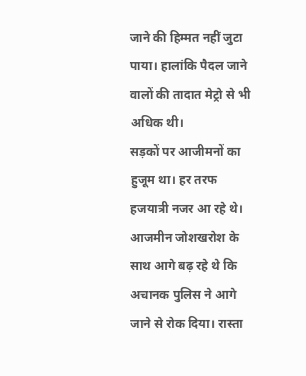जाने की हिम्मत नहीं जुटा पाया। हालांकि पैदल जाने वालों की तादात मेट्रो से भी अधिक थी।
सड़कों पर आजीमनों का हुजूम था। हर तरफ हजयात्री नजर आ रहे थे। आजमीन जोशखरोश के साथ आगे बढ़ रहे थे कि अचानक पुलिस ने आगे जाने से रोक दिया। रास्ता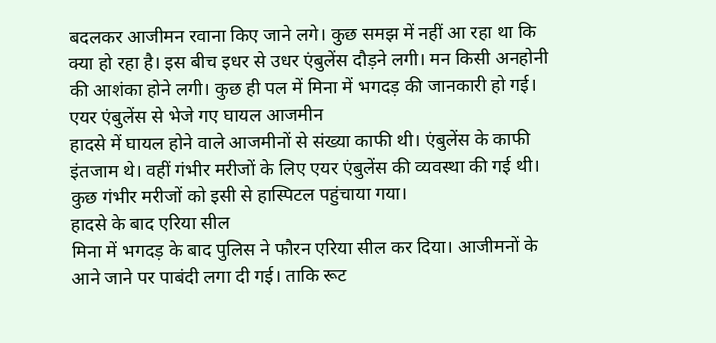बदलकर आजीमन रवाना किए जाने लगे। कुछ समझ में नहीं आ रहा था कि क्या हो रहा है। इस बीच इधर से उधर एंबुलेंस दौड़ने लगी। मन किसी अनहोनी की आशंका होने लगी। कुछ ही पल में मिना में भगदड़ की जानकारी हो गई।
एयर एंबुलेंस से भेजे गए घायल आजमीन
हादसे में घायल होने वाले आजमीनों से संख्या काफी थी। एंबुलेंस के काफी इंतजाम थे। वहीं गंभीर मरीजों के लिए एयर एंबुलेंस की व्यवस्था की गई थी। कुछ गंभीर मरीजों को इसी से हास्पिटल पहुंचाया गया।
हादसे के बाद एरिया सील
मिना में भगदड़ के बाद पुलिस ने फौरन एरिया सील कर दिया। आजीमनों के आने जाने पर पाबंदी लगा दी गई। ताकि रूट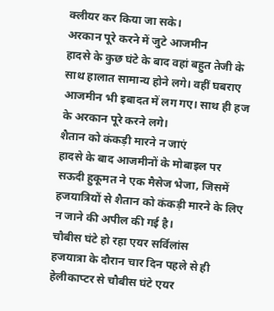क्लीयर कर किया जा सके।
अरकान पूरे करने में जुटे आजमीन
हादसे के कुछ घंटे के बाद वहां बहुत तेजी के साथ हालात सामान्य होने लगे। वहीं घबराए आजमीन भी इबादत में लग गए। साथ ही हज के अरकान पूरे करने लगे।
शैतान को कंकड़ी मारने न जाएं
हादसे के बाद आजमीनों के मोबाइल पर सऊदी हुकूमत ने एक मैसेज भेजा, जिसमें हजयात्रियों से शैतान को कंकड़ी मारने के लिए न जाने की अपील की गई है।
चौबीस घंटे हो रहा एयर सर्विलांस
हजयात्रा के दौरान चार दिन पहले से ही हेलीकाप्टर से चौबीस घंटे एयर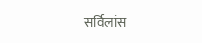सर्विलांस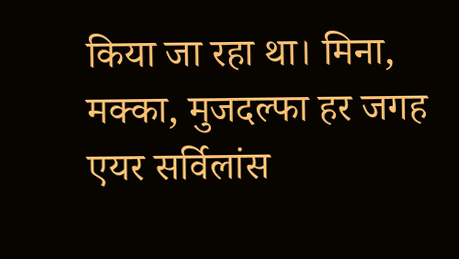किया जा रहा था। मिना, मक्का, मुजदल्फा हर जगह एयर सर्विलांस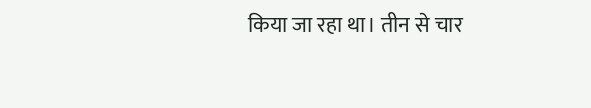किया जा रहा था। तीन से चार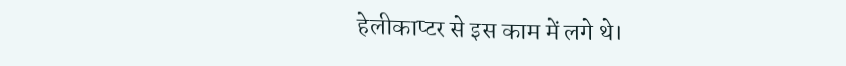हेलीकाप्टर से इस काम में लगे थे।